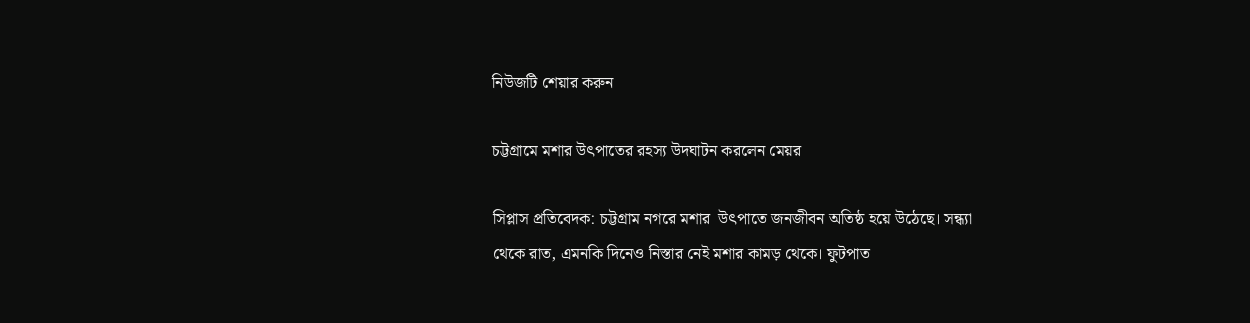নিউজটি শেয়ার করুন

চট্টগ্রামে মশার উৎপাতের রহস্য উদঘাটন করলেন মেয়র

সিপ্লাস প্রতিবেদক: চট্টগ্রাম নগরে মশার  উৎপাতে জনজীবন অতিষ্ঠ হয়ে উঠেছে। সন্ধ্যা থেকে রাত, এমনকি দিনেও নিস্তার নেই মশার কামড় থেকে। ফুটপাত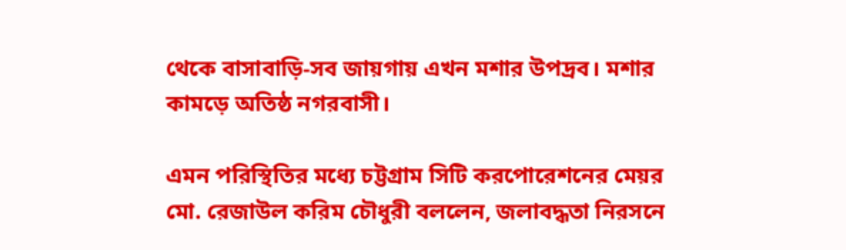থেকে বাসাবাড়ি-সব জায়গায় এখন মশার উপদ্রব। মশার কামড়ে অতিষ্ঠ নগরবাসী।

এমন পরিস্থিতির মধ্যে চট্টগ্রাম সিটি করপোরেশনের মেয়র মো. রেজাউল করিম চৌধুরী বললেন, জলাবদ্ধতা নিরসনে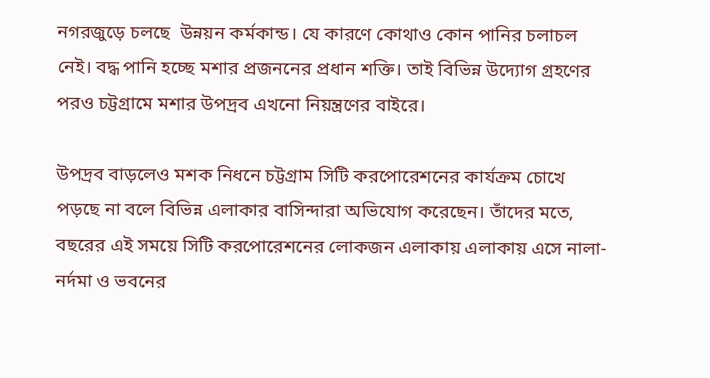নগরজুড়ে চলছে  উন্নয়ন কর্মকান্ড। যে কারণে কোথাও কোন পানির চলাচল নেই। বদ্ধ পানি হচ্ছে মশার প্রজননের প্রধান শক্তি। তাই বিভিন্ন উদ্যোগ গ্রহণের পরও চট্টগ্রামে মশার উপদ্রব এখনো নিয়ন্ত্রণের বাইরে।

উপদ্রব বাড়লেও মশক নিধনে চট্টগ্রাম সিটি করপোরেশনের কার্যক্রম চোখে পড়ছে না বলে বিভিন্ন এলাকার বাসিন্দারা অভিযোগ করেছেন। তাঁদের মতে, বছরের এই সময়ে সিটি করপোরেশনের লোকজন এলাকায় এলাকায় এসে নালা-নর্দমা ও ভবনের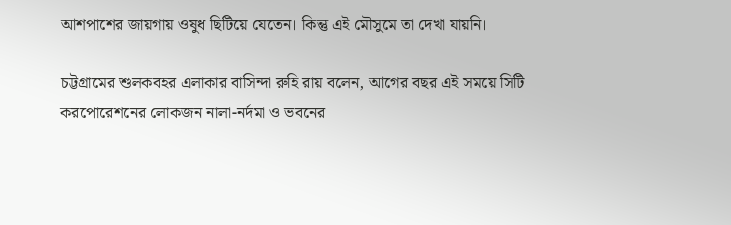আশপাশের জায়গায় ওষুধ ছিটিয়ে যেতেন। কিন্তু এই মৌসুমে তা দেখা যায়নি।

চট্টগ্রামের শুলকবহর এলাকার বাসিন্দা রুহি রায় বলেন, আগের বছর এই সময়ে সিটি করপোরেশনের লোকজন নালা-নর্দমা ও ভবনের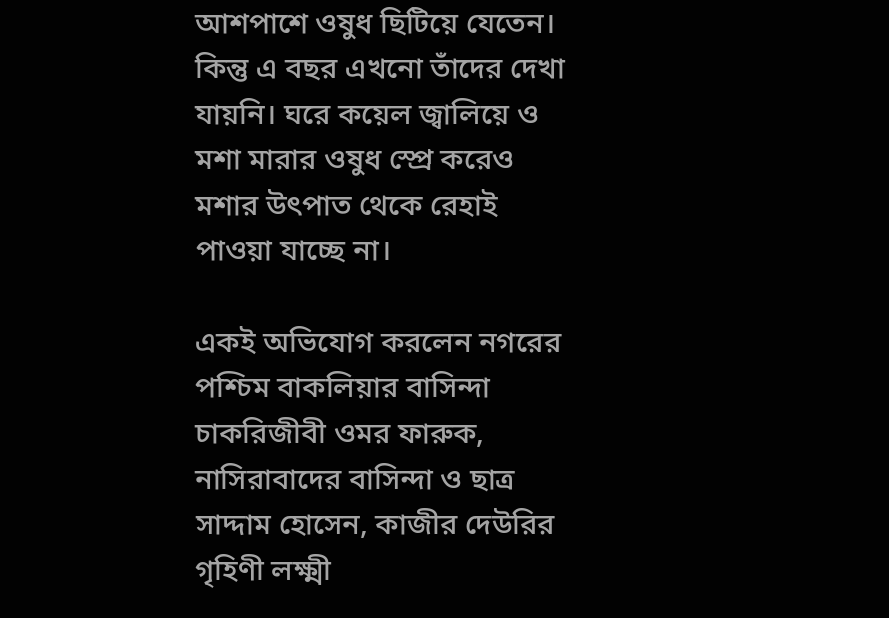আশপাশে ওষুধ ছিটিয়ে যেতেন। কিন্তু এ বছর এখনো তাঁদের দেখা যায়নি। ঘরে কয়েল জ্বালিয়ে ও মশা মারার ওষুধ স্প্রে করেও মশার উৎপাত থেকে রেহাই পাওয়া যাচ্ছে না।

একই অভিযোগ করলেন নগরের পশ্চিম বাকলিয়ার বাসিন্দা চাকরিজীবী ওমর ফারুক, নাসিরাবাদের বাসিন্দা ও ছাত্র সাদ্দাম হোসেন, কাজীর দেউরির গৃহিণী লক্ষ্মী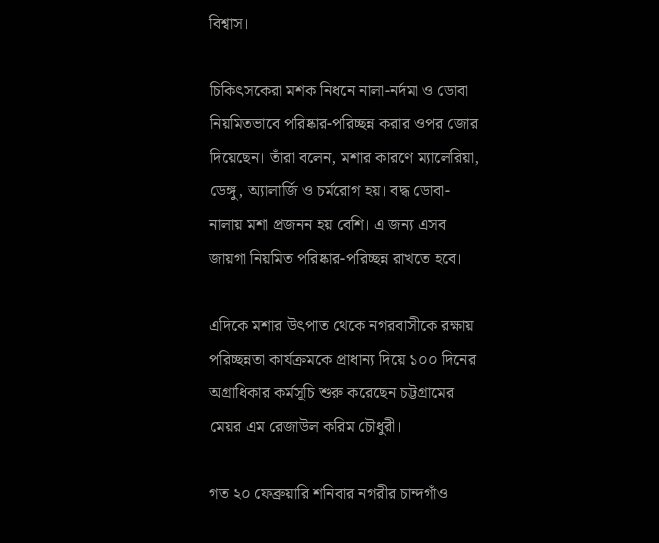বিশ্বাস।

চিকিৎসকেরা মশক নিধনে নালা-নর্দমা ও ডোবা নিয়মিতভাবে পরিষ্কার-পরিচ্ছন্ন করার ওপর জোর দিয়েছেন। তাঁরা বলেন, মশার কারণে ম্যালেরিয়া, ডেঙ্গু, অ্যালার্জি ও চর্মরোগ হয়। বদ্ধ ডোবা-নালায় মশা প্রজনন হয় বেশি। এ জন্য এসব জায়গা নিয়মিত পরিষ্কার-পরিচ্ছন্ন রাখতে হবে।

এদিকে মশার উৎপাত থেকে নগরবাসীকে রক্ষায় পরিচ্ছন্নতা কার্যক্রমকে প্রাধান্য দিয়ে ১০০ দিনের অগ্রাধিকার কর্মসূচি শুরু করেছেন চট্টগ্রামের মেয়র এম রেজাউল করিম চৌধুরী।

গত ২০ ফেব্রুয়ারি শনিবার নগরীর চান্দগাঁও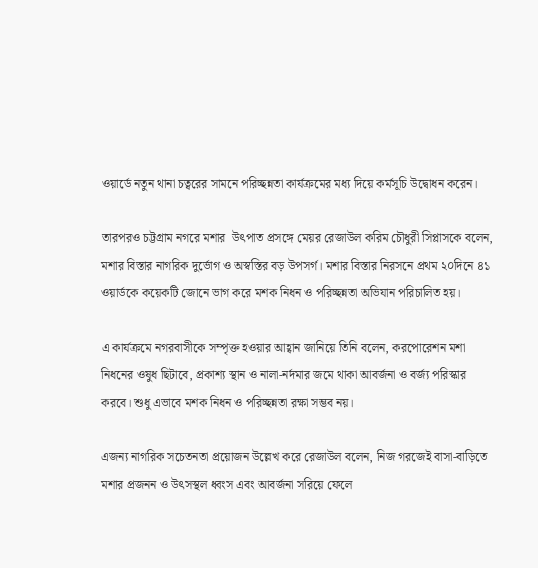ওয়ার্ডে নতুন থানা চত্বরের সামনে পরিচ্ছন্নতা কার্যক্রমের মধ্য দিয়ে কর্মসূচি উদ্বোধন করেন।

তারপরও চট্টগ্রাম নগরে মশার  উৎপাত প্রসঙ্গে মেয়র রেজাউল করিম চৌধুরী সিপ্লাসকে বলেন, মশার বিস্তার নাগরিক দুর্ভোগ ও অস্বস্তির বড় উপসর্গ। মশার বিস্তার নিরসনে প্রথম ২০দিনে ৪১ ওয়ার্ডকে কয়েকটি জোনে ভাগ করে মশক নিধন ও পরিচ্ছন্নতা অভিযান পরিচালিত হয়।

এ কার্যক্রমে নগরবাসীকে সম্পৃক্ত হওয়ার আহ্বান জানিয়ে তিনি বলেন, করপোরেশন মশা নিধনের ওষুধ ছিটাবে, প্রকাশ্য স্থান ও নালা-নর্দমার জমে থাকা আবর্জনা ও বর্জ্য পরিস্কার করবে। শুধু এভাবে মশক নিধন ও পরিচ্ছন্নতা রক্ষা সম্ভব নয়।

এজন্য নাগরিক সচেতনতা প্রয়োজন উল্লেখ করে রেজাউল বলেন, নিজ গরজেই বাসা-বাড়িতে মশার প্রজনন ও উৎসস্থল ধ্বংস এবং আবর্জনা সরিয়ে ফেলে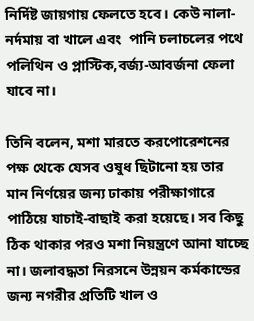নির্দিষ্ট জায়গায় ফেলতে হবে। কেউ নালা-নর্দমায় বা খালে এবং  পানি চলাচলের পথে পলিথিন ও প্লাস্টিক,বর্জ্য-আবর্জনা ফেলা যাবে না।

তিনি বলেন, মশা মারতে করপোরেশনের পক্ষ থেকে যেসব ওষুধ ছিটানো হয় তার মান নির্ণয়ের জন্য ঢাকায় পরীক্ষাগারে পাঠিয়ে যাচাই-বাছাই করা হয়েছে। সব কিছু ঠিক থাকার পরও মশা নিয়ন্ত্রণে আনা যাচ্ছে না। জলাবদ্ধতা নিরসনে উন্নয়ন কর্মকান্ডের জন্য নগরীর প্রতিটি খাল ও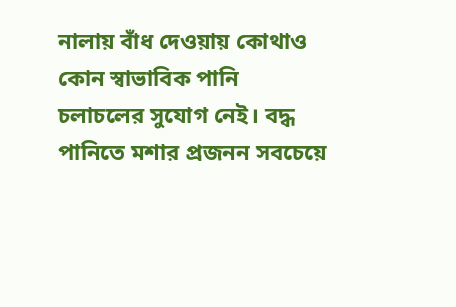নালায় বাঁধ দেওয়ায় কোথাও কোন স্বাভাবিক পানি চলাচলের সুযোগ নেই। বদ্ধ পানিতে মশার প্রজনন সবচেয়ে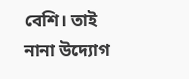বেশি। তাই নানা উদ্যোগ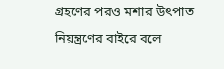গ্রহণের পরও মশার উৎপাত নিয়ন্ত্রণের বাইরে বলে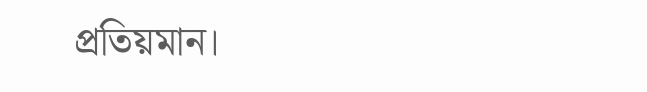প্রতিয়মান।